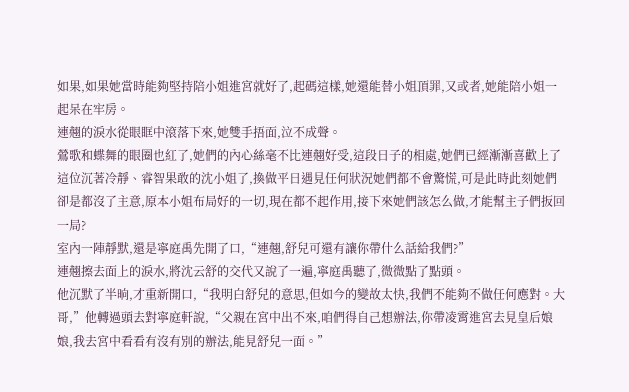如果,如果她當時能夠堅持陪小姐進宮就好了,起碼這樣,她還能替小姐頂罪,又或者,她能陪小姐一起呆在牢房。
連翹的淚水從眼眶中滾落下來,她雙手捂面,泣不成聲。
鶯歌和蝶舞的眼圈也紅了,她們的內心絲毫不比連翹好受,這段日子的相處,她們已經漸漸喜歡上了這位沉著冷靜、睿智果敢的沈小姐了,換做平日遇見任何狀況她們都不會驚慌,可是此時此刻她們卻是都沒了主意,原本小姐布局好的一切,現在都不起作用,接下來她們該怎么做,才能幫主子們扳回一局?
室內一陣靜默,還是寧庭禹先開了口,“連翹,舒兒可還有讓你帶什么話給我們?”
連翹擦去面上的淚水,將沈云舒的交代又說了一遍,寧庭禹聽了,微微點了點頭。
他沉默了半晌,才重新開口,“我明白舒兒的意思,但如今的變故太快,我們不能夠不做任何應對。大哥,”他轉過頭去對寧庭軒說,“父親在宮中出不來,咱們得自己想辦法,你帶凌霄進宮去見皇后娘娘,我去宮中看看有沒有別的辦法,能見舒兒一面。”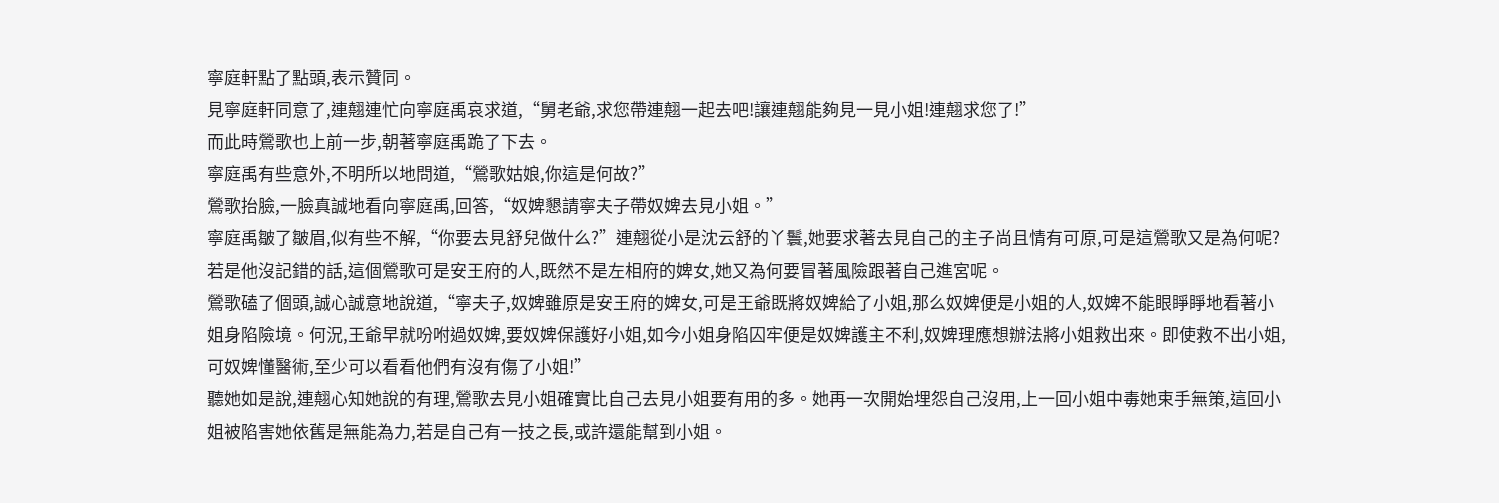寧庭軒點了點頭,表示贊同。
見寧庭軒同意了,連翹連忙向寧庭禹哀求道,“舅老爺,求您帶連翹一起去吧!讓連翹能夠見一見小姐!連翹求您了!”
而此時鶯歌也上前一步,朝著寧庭禹跪了下去。
寧庭禹有些意外,不明所以地問道,“鶯歌姑娘,你這是何故?”
鶯歌抬臉,一臉真誠地看向寧庭禹,回答,“奴婢懇請寧夫子帶奴婢去見小姐。”
寧庭禹皺了皺眉,似有些不解,“你要去見舒兒做什么?”連翹從小是沈云舒的丫鬟,她要求著去見自己的主子尚且情有可原,可是這鶯歌又是為何呢?若是他沒記錯的話,這個鶯歌可是安王府的人,既然不是左相府的婢女,她又為何要冒著風險跟著自己進宮呢。
鶯歌磕了個頭,誠心誠意地說道,“寧夫子,奴婢雖原是安王府的婢女,可是王爺既將奴婢給了小姐,那么奴婢便是小姐的人,奴婢不能眼睜睜地看著小姐身陷險境。何況,王爺早就吩咐過奴婢,要奴婢保護好小姐,如今小姐身陷囚牢便是奴婢護主不利,奴婢理應想辦法將小姐救出來。即使救不出小姐,可奴婢懂醫術,至少可以看看他們有沒有傷了小姐!”
聽她如是說,連翹心知她說的有理,鶯歌去見小姐確實比自己去見小姐要有用的多。她再一次開始埋怨自己沒用,上一回小姐中毒她束手無策,這回小姐被陷害她依舊是無能為力,若是自己有一技之長,或許還能幫到小姐。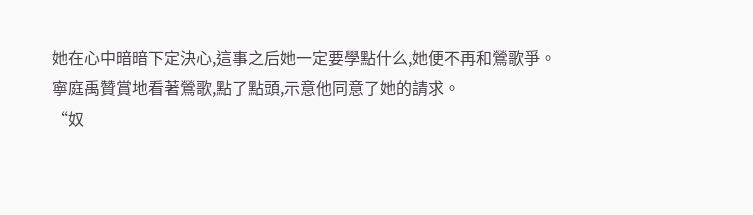她在心中暗暗下定決心,這事之后她一定要學點什么,她便不再和鶯歌爭。
寧庭禹贊賞地看著鶯歌,點了點頭,示意他同意了她的請求。
“奴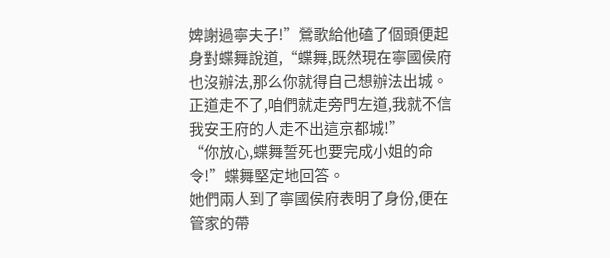婢謝過寧夫子!”鶯歌給他磕了個頭便起身對蝶舞說道,“蝶舞,既然現在寧國侯府也沒辦法,那么你就得自己想辦法出城。正道走不了,咱們就走旁門左道,我就不信我安王府的人走不出這京都城!”
“你放心,蝶舞誓死也要完成小姐的命令!”蝶舞堅定地回答。
她們兩人到了寧國侯府表明了身份,便在管家的帶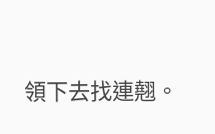領下去找連翹。